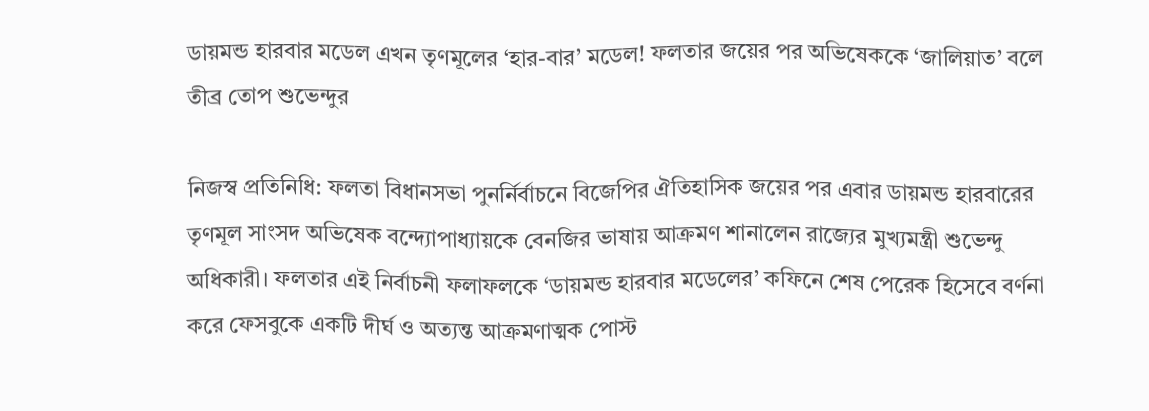ডায়মন্ড হারবার মডেল এখন তৃণমূলের ‘হার-বার’ মডেল! ফলতার জয়ের পর অভিষেককে ‘জালিয়াত’ বলে তীব্র তোপ শুভেন্দুর

নিজস্ব প্রতিনিধি: ফলতা বিধানসভা পুনর্নির্বাচনে বিজেপির ঐতিহাসিক জয়ের পর এবার ডায়মন্ড হারবারের তৃণমূল সাংসদ অভিষেক বন্দ্যোপাধ্যায়কে বেনজির ভাষায় আক্রমণ শানালেন রাজ্যের মুখ্যমন্ত্রী শুভেন্দু অধিকারী। ফলতার এই নির্বাচনী ফলাফলকে ‘ডায়মন্ড হারবার মডেলের’ কফিনে শেষ পেরেক হিসেবে বর্ণনা করে ফেসবুকে একটি দীর্ঘ ও অত্যন্ত আক্রমণাত্মক পোস্ট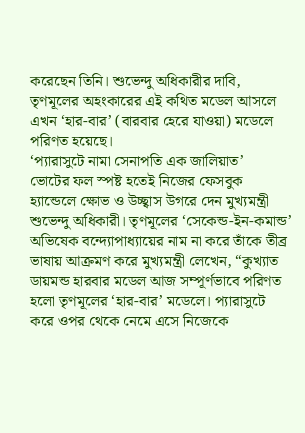করেছেন তিনি। শুভেন্দু অধিকারীর দাবি, তৃণমূলের অহংকারের এই কথিত মডেল আসলে এখন ‘হার-বার’ (বারবার হেরে যাওয়া) মডেলে পরিণত হয়েছে।
‘প্যারাসুটে নামা সেনাপতি এক জালিয়াত’
ভোটের ফল স্পষ্ট হতেই নিজের ফেসবুক হ্যান্ডেলে ক্ষোভ ও উচ্ছ্বাস উগরে দেন মুখ্যমন্ত্রী শুভেন্দু অধিকারী। তৃণমূলের ‘সেকেন্ড-ইন-কমান্ড’ অভিষেক বন্দ্যোপাধ্যায়ের নাম না করে তাঁকে তীব্র ভাষায় আক্রমণ করে মুখ্যমন্ত্রী লেখেন, “কুখ্যাত ডায়মন্ড হারবার মডেল আজ সম্পূর্ণভাবে পরিণত হলো তৃণমূলের ‘হার-বার’ মডেলে। প্যারাসুটে করে ওপর থেকে নেমে এসে নিজেকে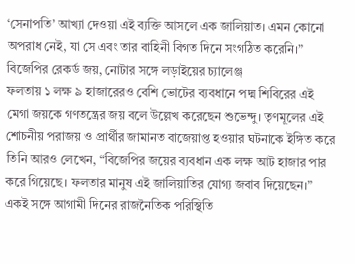‘সেনাপতি’ আখ্যা দেওয়া এই ব্যক্তি আসলে এক জালিয়াত। এমন কোনো অপরাধ নেই, যা সে এবং তার বাহিনী বিগত দিনে সংগঠিত করেনি।”
বিজেপির রেকর্ড জয়, নোটার সঙ্গে লড়াইয়ের চ্যালেঞ্জ
ফলতায় ১ লক্ষ ৯ হাজারেরও বেশি ভোটের ব্যবধানে পদ্ম শিবিরের এই মেগা জয়কে গণতন্ত্রের জয় বলে উল্লেখ করেছেন শুভেন্দু। তৃণমূলের এই শোচনীয় পরাজয় ও প্রার্থীর জামানত বাজেয়াপ্ত হওয়ার ঘটনাকে ইঙ্গিত করে তিনি আরও লেখেন, “বিজেপির জয়ের ব্যবধান এক লক্ষ আট হাজার পার করে গিয়েছে। ফলতার মানুষ এই জালিয়াতির যোগ্য জবাব দিয়েছেন।” একই সঙ্গে আগামী দিনের রাজনৈতিক পরিস্থিতি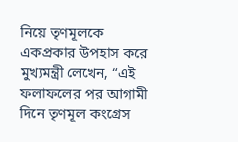নিয়ে তৃণমূলকে একপ্রকার উপহাস করে মুখ্যমন্ত্রী লেখেন, “এই ফলাফলের পর আগামী দিনে তৃণমূল কংগ্রেস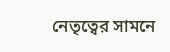নেতৃত্বের সামনে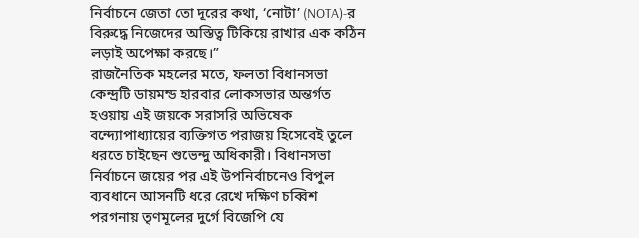নির্বাচনে জেতা তো দূরের কথা, ‘নোটা’ (NOTA)-র বিরুদ্ধে নিজেদের অস্তিত্ব টিকিয়ে রাখার এক কঠিন লড়াই অপেক্ষা করছে।”
রাজনৈতিক মহলের মতে, ফলতা বিধানসভা কেন্দ্রটি ডায়মন্ড হারবার লোকসভার অন্তর্গত হওয়ায় এই জয়কে সরাসরি অভিষেক বন্দ্যোপাধ্যায়ের ব্যক্তিগত পরাজয় হিসেবেই তুলে ধরতে চাইছেন শুভেন্দু অধিকারী। বিধানসভা নির্বাচনে জয়ের পর এই উপনির্বাচনেও বিপুল ব্যবধানে আসনটি ধরে রেখে দক্ষিণ চব্বিশ পরগনায় তৃণমূলের দুর্গে বিজেপি যে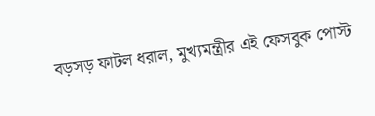বড়সড় ফাটল ধরাল, মুখ্যমন্ত্রীর এই ফেসবুক পোস্ট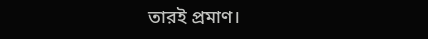তারই প্রমাণ।